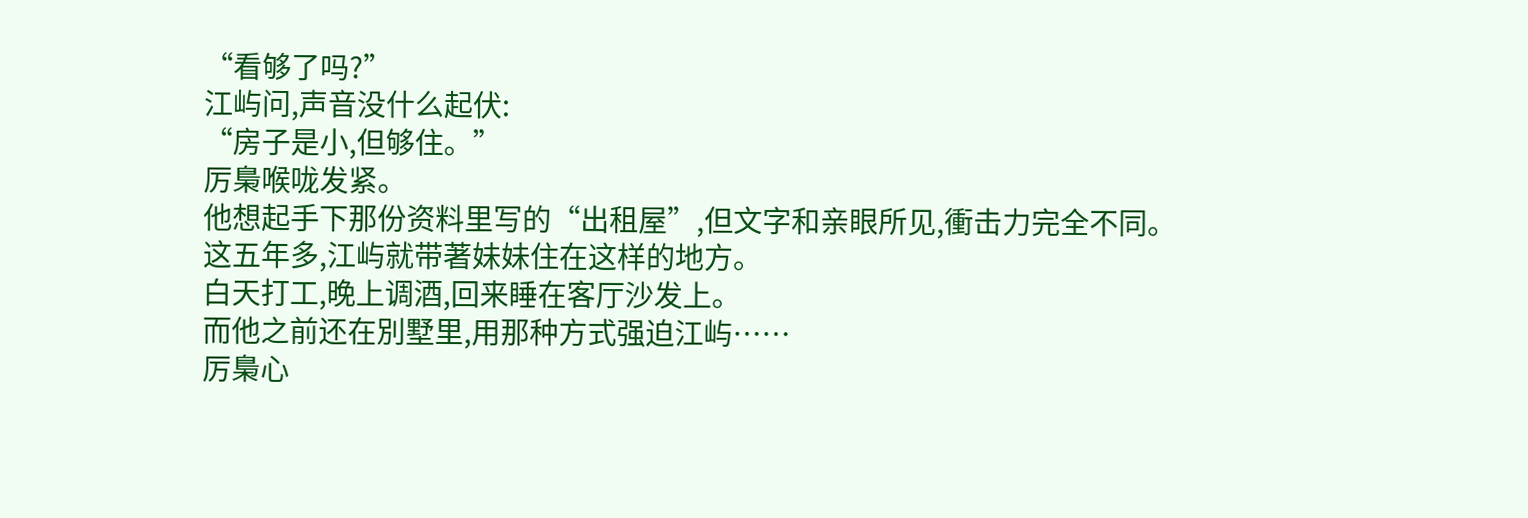“看够了吗?”
江屿问,声音没什么起伏:
“房子是小,但够住。”
厉梟喉咙发紧。
他想起手下那份资料里写的“出租屋”,但文字和亲眼所见,衝击力完全不同。
这五年多,江屿就带著妹妹住在这样的地方。
白天打工,晚上调酒,回来睡在客厅沙发上。
而他之前还在別墅里,用那种方式强迫江屿……
厉梟心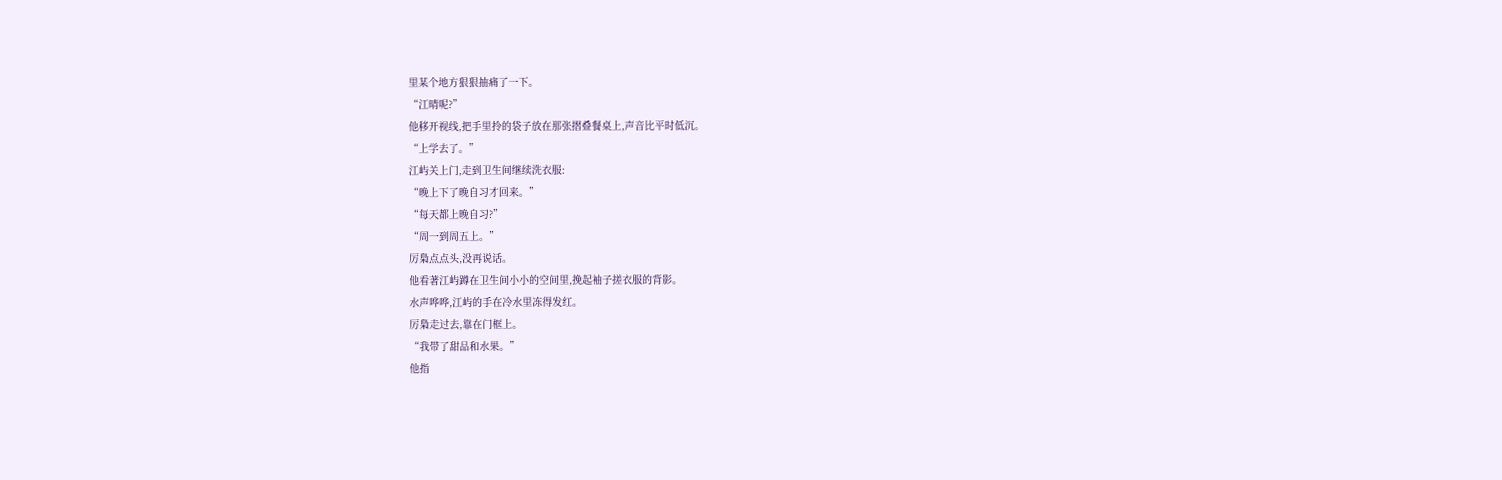里某个地方狠狠抽痛了一下。
“江晴呢?”
他移开视线,把手里拎的袋子放在那张摺叠餐桌上,声音比平时低沉。
“上学去了。”
江屿关上门,走到卫生间继续洗衣服:
“晚上下了晚自习才回来。”
“每天都上晚自习?”
“周一到周五上。”
厉梟点点头,没再说话。
他看著江屿蹲在卫生间小小的空间里,挽起袖子搓衣服的背影。
水声哗哗,江屿的手在冷水里冻得发红。
厉梟走过去,靠在门框上。
“我带了甜品和水果。”
他指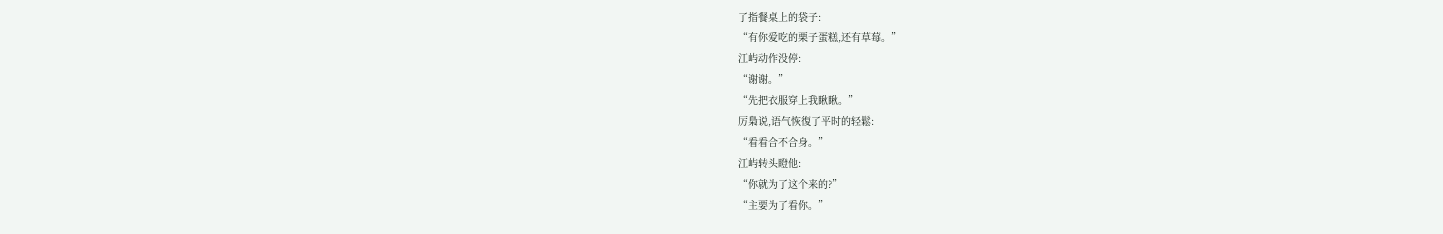了指餐桌上的袋子:
“有你爱吃的栗子蛋糕,还有草莓。”
江屿动作没停:
“谢谢。”
“先把衣服穿上我瞅瞅。”
厉梟说,语气恢復了平时的轻鬆:
“看看合不合身。”
江屿转头瞪他:
“你就为了这个来的?”
“主要为了看你。”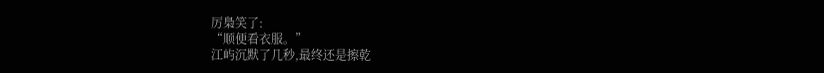厉梟笑了:
“顺便看衣服。”
江屿沉默了几秒,最终还是擦乾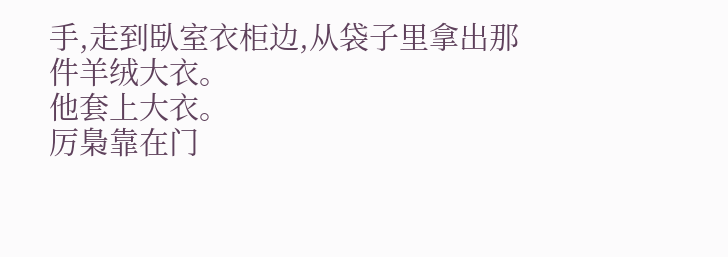手,走到臥室衣柜边,从袋子里拿出那件羊绒大衣。
他套上大衣。
厉梟靠在门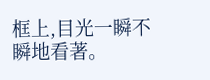框上,目光一瞬不瞬地看著。